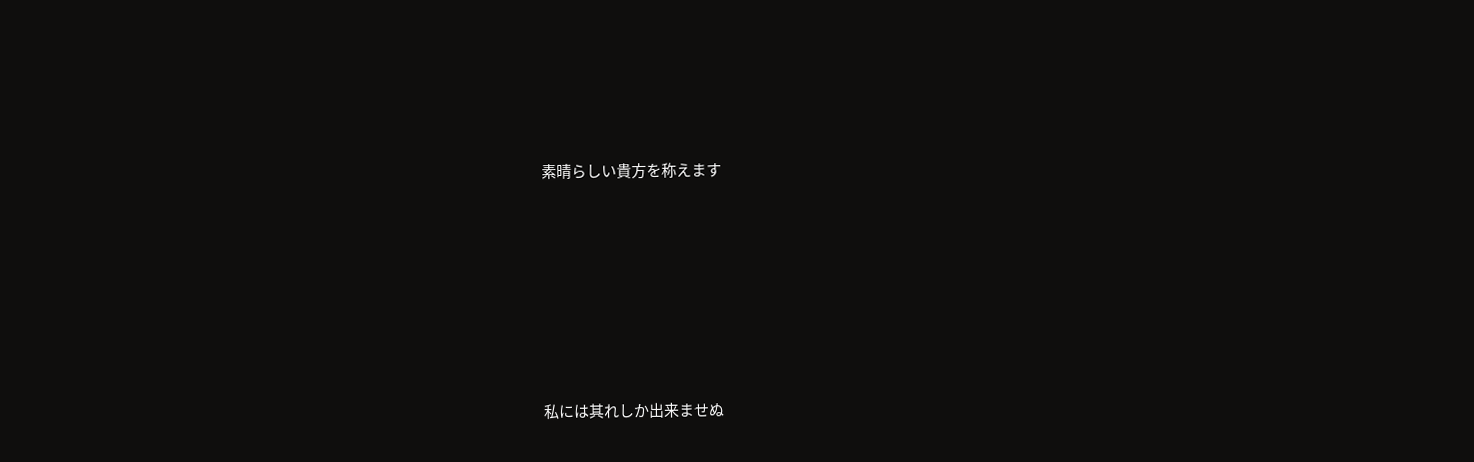素晴らしい貴方を称えます







私には其れしか出来ませぬ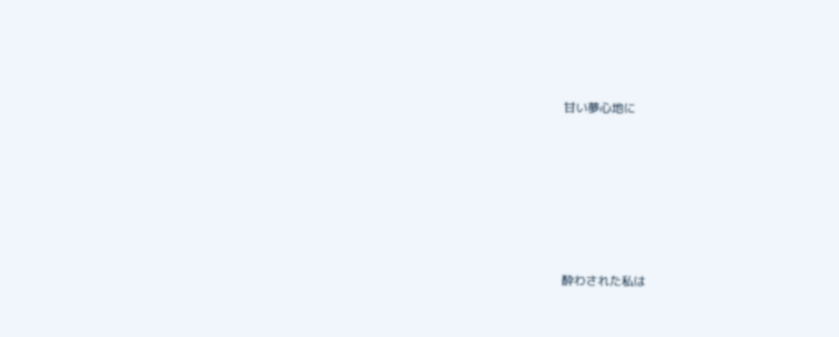甘い夢心地に






酔わされた私は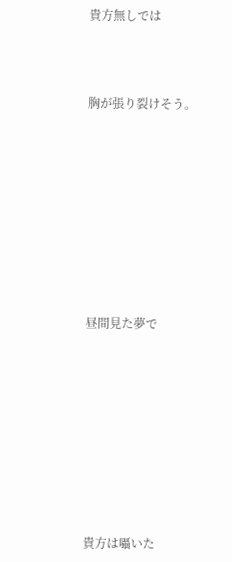貴方無しでは



胸が張り裂けそう。









昼間見た夢で









貴方は囁いた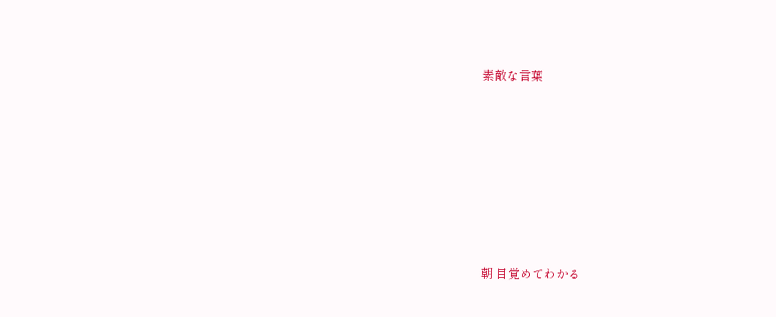素敵な言葉









朝 目覚めてわかる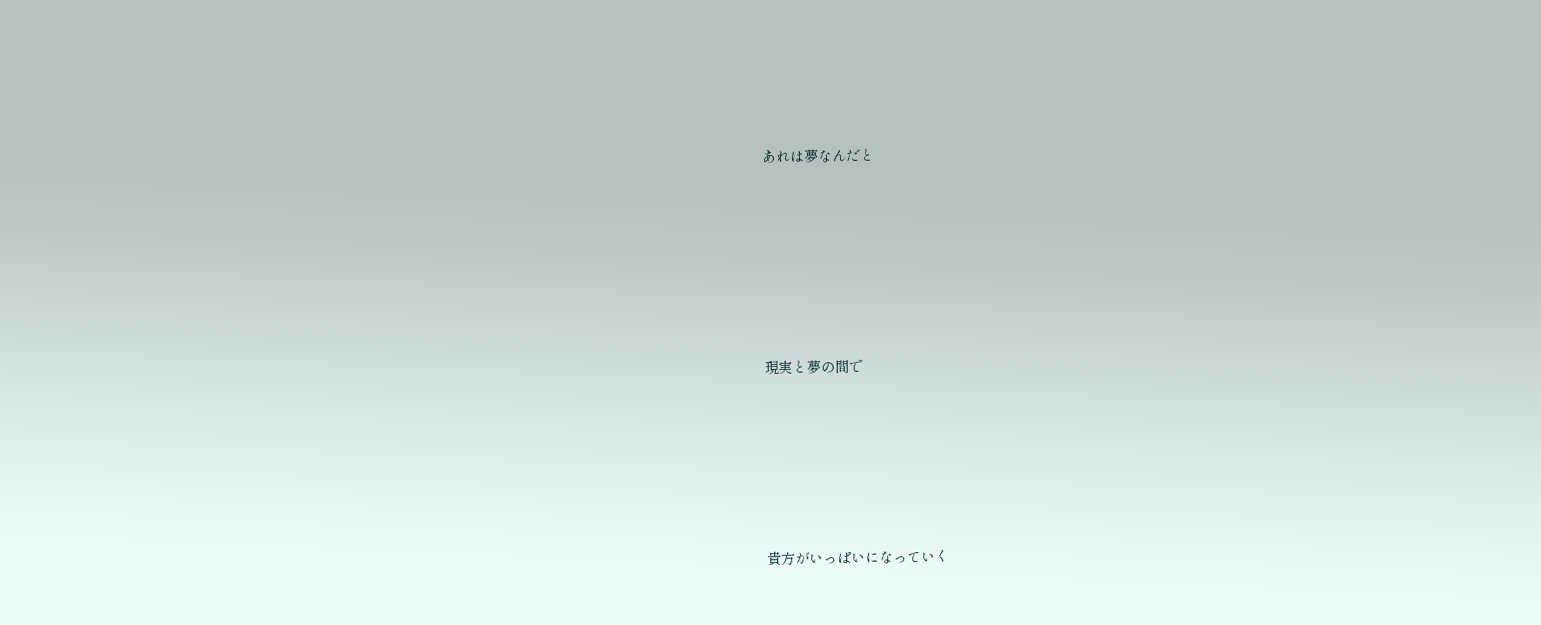あれは夢なんだと









現実と夢の間で








貴方がいっぱいになっていく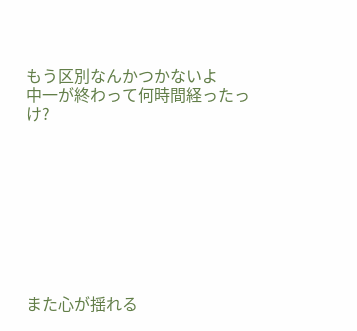もう区別なんかつかないよ
中一が終わって何時間経ったっけ?









また心が揺れる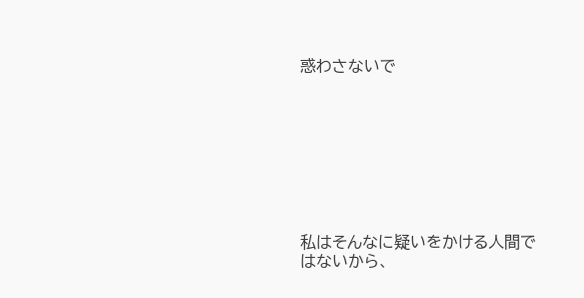惑わさないで








私はそんなに疑いをかける人間ではないから、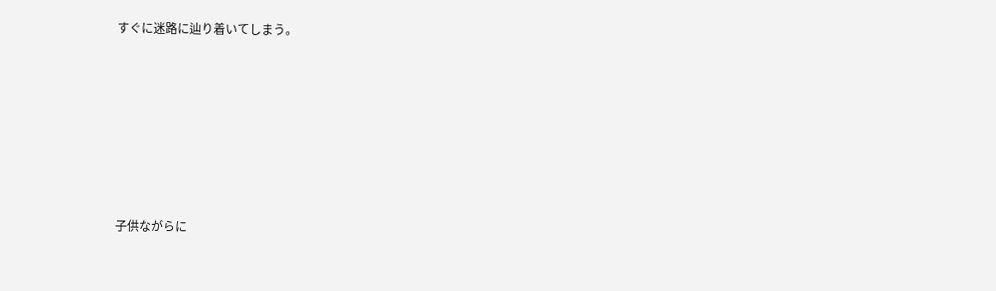すぐに迷路に辿り着いてしまう。








子供ながらに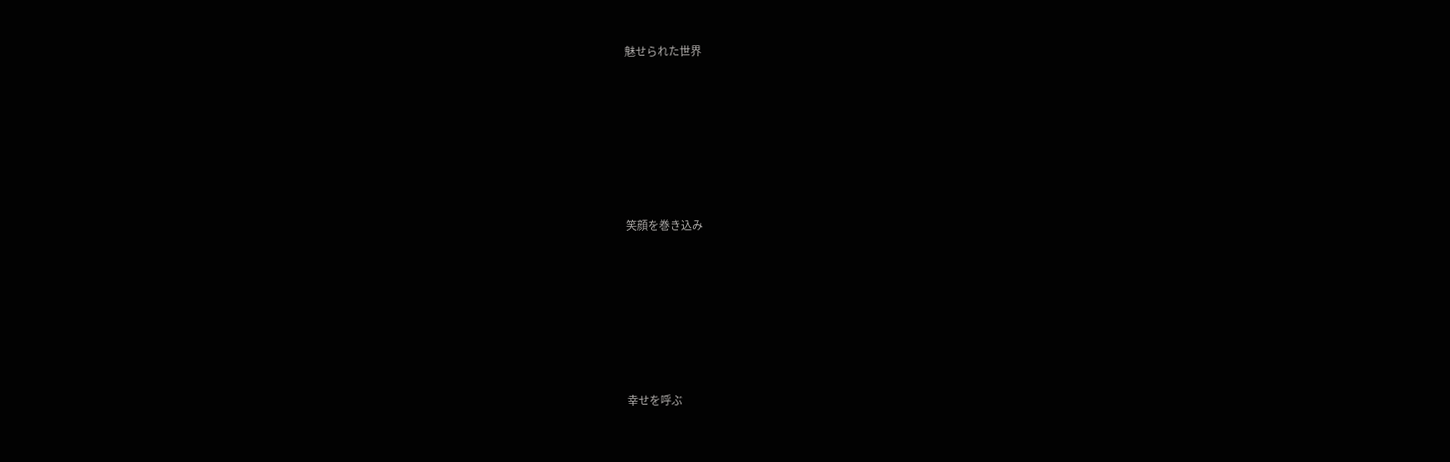魅せられた世界








笑顔を巻き込み








幸せを呼ぶ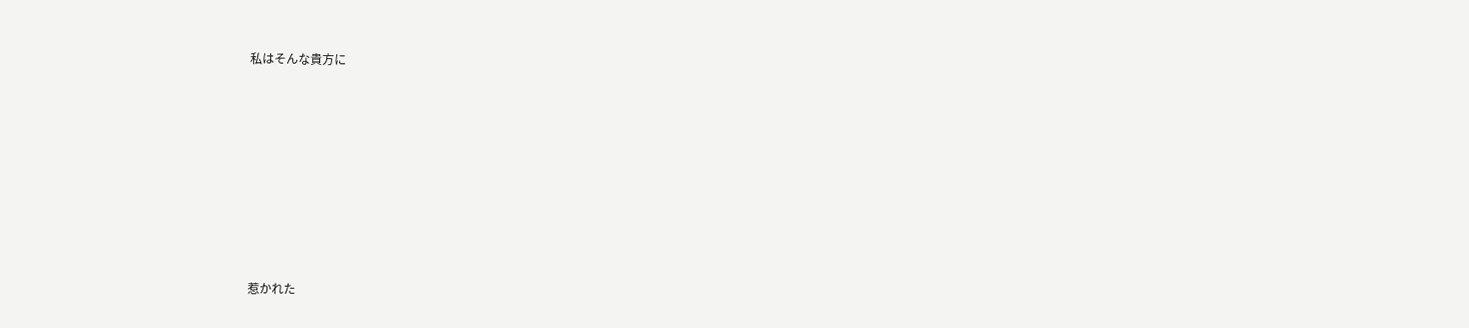私はそんな貴方に








惹かれた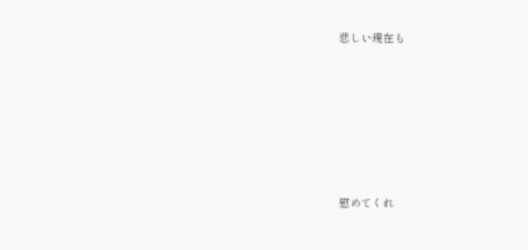悲しい現在も








慰めてくれ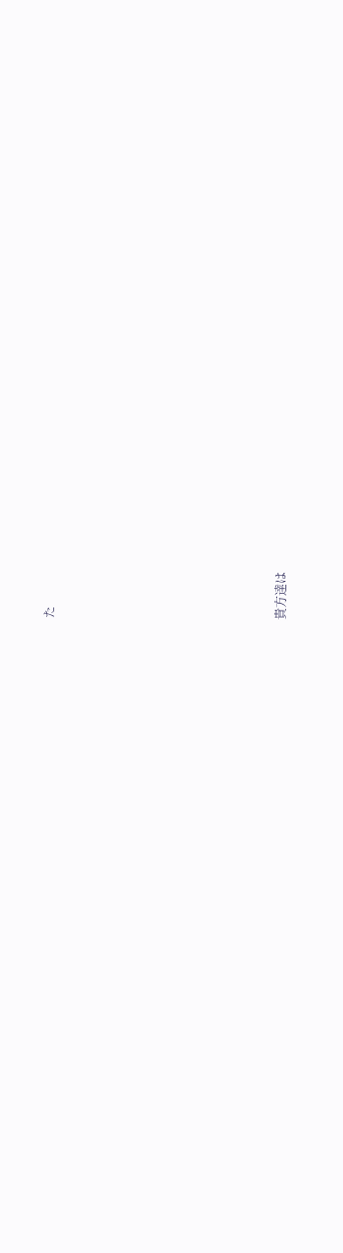た









貴方達は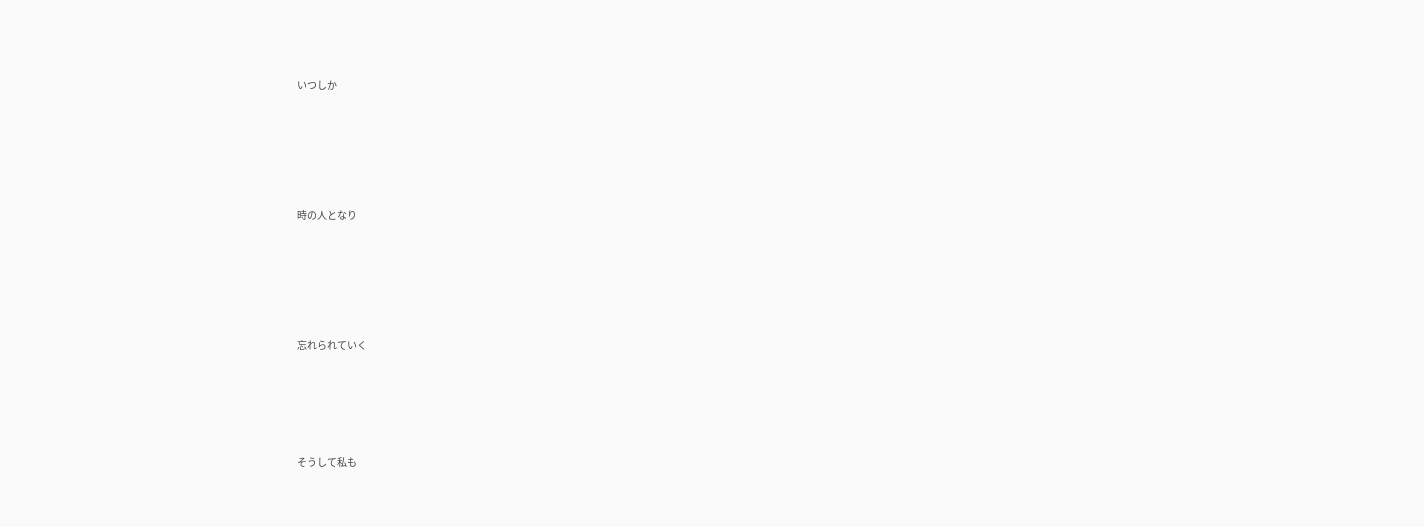いつしか









時の人となり









忘れられていく








そうして私も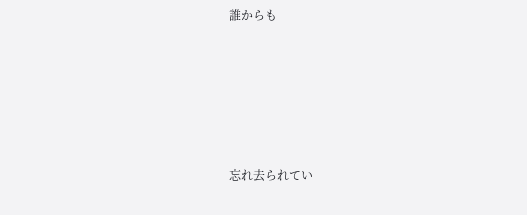誰からも









忘れ去られてい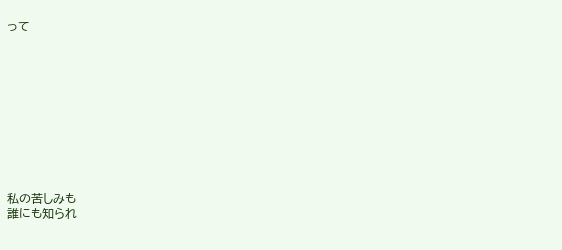って











私の苦しみも
誰にも知られ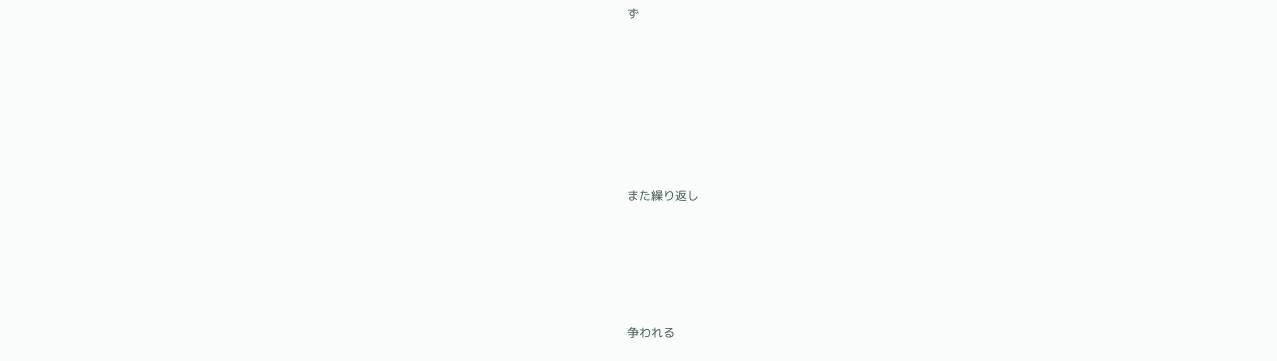ず











また繰り返し








争われる